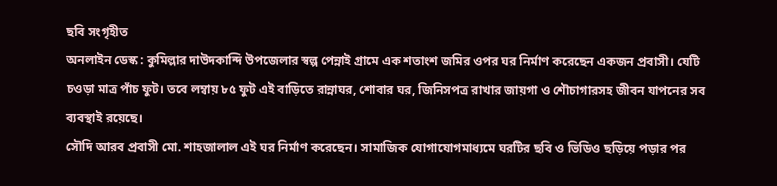ছবি সংগৃহীত
অনলাইন ডেস্ক : কুমিল্লার দাউদকান্দি উপজেলার স্বল্প পেন্নাই গ্রামে এক শতাংশ জমির ওপর ঘর নির্মাণ করেছেন একজন প্রবাসী। যেটি চওড়া মাত্র পাঁচ ফুট। তবে লম্বায় ৮৫ ফুট এই বাড়িতে রান্নাঘর, শোবার ঘর, জিনিসপত্র রাখার জায়গা ও শৌচাগারসহ জীবন যাপনের সব ব্যবস্থাই রয়েছে।
সৌদি আরব প্রবাসী মো. শাহজালাল এই ঘর নির্মাণ করেছেন। সামাজিক যোগাযোগমাধ্যমে ঘরটির ছবি ও ভিডিও ছড়িয়ে পড়ার পর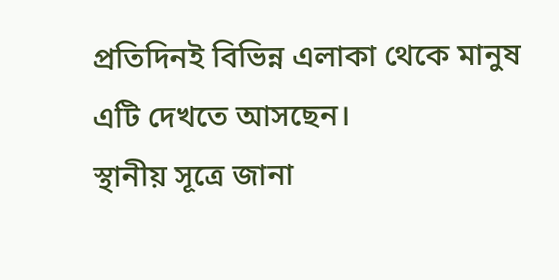প্রতিদিনই বিভিন্ন এলাকা থেকে মানুষ এটি দেখতে আসছেন।
স্থানীয় সূত্রে জানা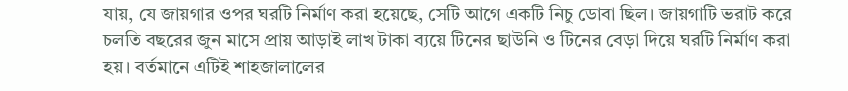যায়, যে জায়গার ওপর ঘরটি নির্মাণ করা হয়েছে, সেটি আগে একটি নিচু ডোবা ছিল। জায়গাটি ভরাট করে চলতি বছরের জুন মাসে প্রায় আড়াই লাখ টাকা ব্যয়ে টিনের ছাউনি ও টিনের বেড়া দিয়ে ঘরটি নির্মাণ করা হয়। বর্তমানে এটিই শাহজালালের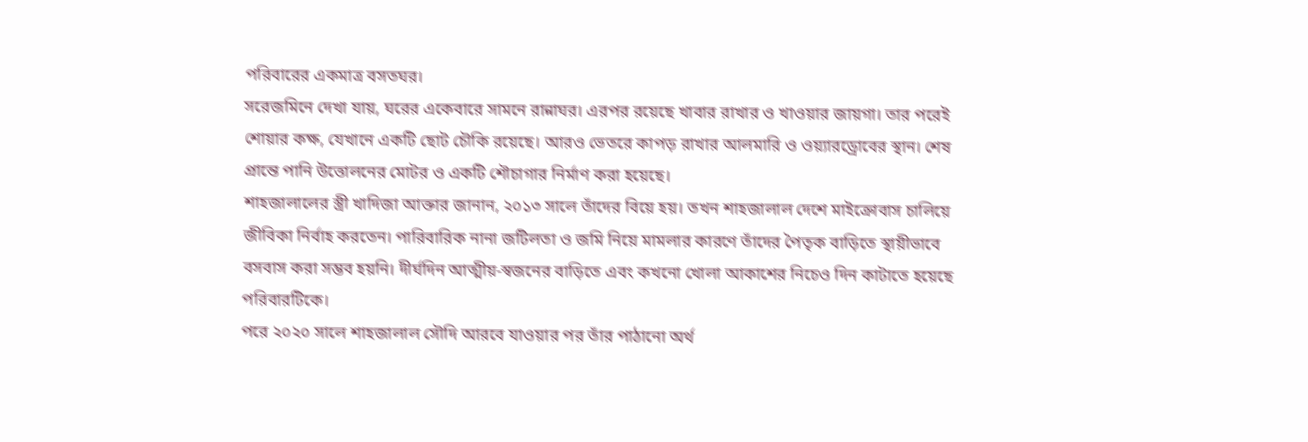পরিবারের একমাত্র বসতঘর।
সরেজমিনে দেখা যায়, ঘরের একেবারে সামনে রান্নাঘর। এরপর রয়েছে খাবার রাখার ও খাওয়ার জায়গা। তার পরেই শোয়ার কক্ষ, যেখানে একটি ছোট চৌকি রয়েছে। আরও ভেতরে কাপড় রাখার আলমারি ও ওয়্যারড্রোবের স্থান। শেষ প্রান্তে পানি উত্তোলনের মোটর ও একটি শৌচাগার নির্মাণ করা হয়েছে।
শাহজালালের স্ত্রী খাদিজা আক্তার জানান, ২০১৩ সালে তাঁদের বিয়ে হয়। তখন শাহজালাল দেশে মাইক্রোবাস চালিয়ে জীবিকা নির্বাহ করতেন। পারিবারিক নানা জটিলতা ও জমি নিয়ে মামলার কারণে তাঁদের পৈতৃক বাড়িতে স্থায়ীভাবে বসবাস করা সম্ভব হয়নি। দীর্ঘদিন আত্মীয়-স্বজনের বাড়িতে এবং কখনো খোলা আকাশের নিচেও দিন কাটাতে হয়েছে পরিবারটিকে।
পরে ২০২০ সালে শাহজালাল সৌদি আরবে যাওয়ার পর তাঁর পাঠানো অর্থ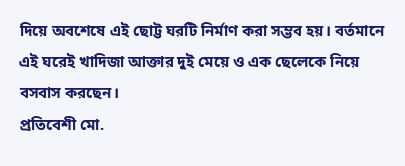দিয়ে অবশেষে এই ছোট্ট ঘরটি নির্মাণ করা সম্ভব হয়। বর্তমানে এই ঘরেই খাদিজা আক্তার দুই মেয়ে ও এক ছেলেকে নিয়ে বসবাস করছেন।
প্রতিবেশী মো.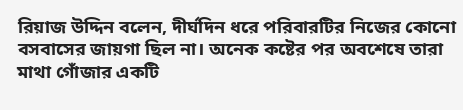রিয়াজ উদ্দিন বলেন, দীর্ঘদিন ধরে পরিবারটির নিজের কোনো বসবাসের জায়গা ছিল না। অনেক কষ্টের পর অবশেষে তারা মাথা গোঁজার একটি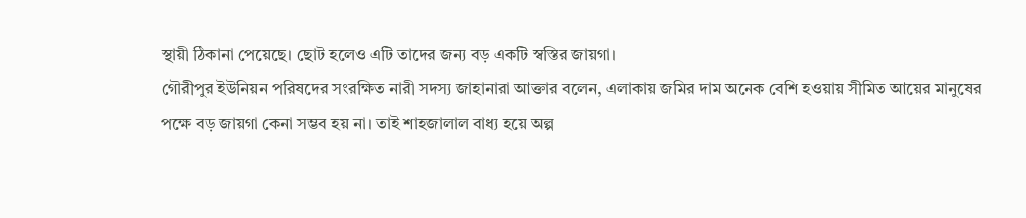স্থায়ী ঠিকানা পেয়েছে। ছোট হলেও এটি তাদের জন্য বড় একটি স্বস্তির জায়গা।
গৌরীপুর ইউনিয়ন পরিষদের সংরক্ষিত নারী সদস্য জাহানারা আক্তার বলেন, এলাকায় জমির দাম অনেক বেশি হওয়ায় সীমিত আয়ের মানুষের পক্ষে বড় জায়গা কেনা সম্ভব হয় না। তাই শাহজালাল বাধ্য হয়ে অল্প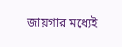জায়গার মধ্যেই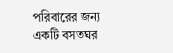পরিবারের জন্য একটি বসতঘর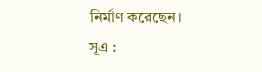নির্মাণ করেছেন।
সূএ :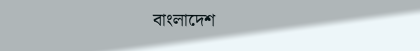বাংলাদেশ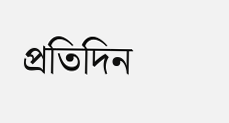প্রতিদিন